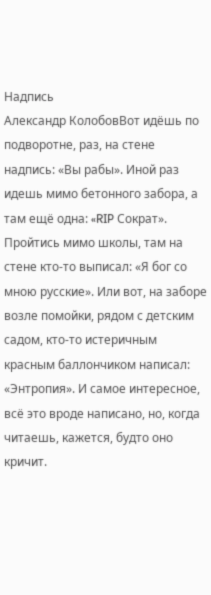Надпись
Александр КолобовВот идёшь по подворотне, раз, на стене надпись: «Вы рабы». Иной раз идешь мимо бетонного забора, а там ещё одна: «RIP Сократ». Пройтись мимо школы, там на стене кто-то выписал: «Я бог со мною русские». Или вот, на заборе возле помойки, рядом с детским садом, кто-то истеричным красным баллончиком написал: «Энтропия». И самое интересное, всё это вроде написано, но, когда читаешь, кажется, будто оно кричит.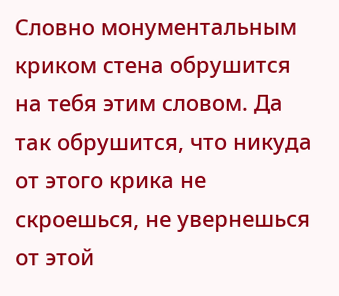Словно монументальным криком стена обрушится на тебя этим словом. Да так обрушится, что никуда от этого крика не скроешься, не увернешься от этой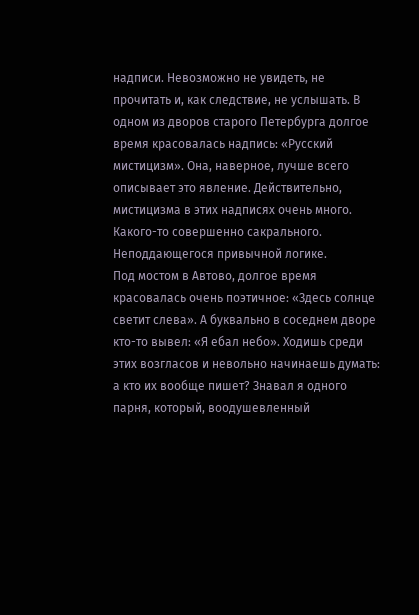надписи. Невозможно не увидеть, не прочитать и, как следствие, не услышать. В одном из дворов старого Петербурга долгое время красовалась надпись: «Русский мистицизм». Она, наверное, лучше всего описывает это явление. Действительно, мистицизма в этих надписях очень много. Какого-то совершенно сакрального. Неподдающегося привычной логике.
Под мостом в Автово, долгое время красовалась очень поэтичное: «Здесь солнце светит слева». А буквально в соседнем дворе кто-то вывел: «Я ебал небо». Ходишь среди этих возгласов и невольно начинаешь думать: а кто их вообще пишет? Знавал я одного парня, который, воодушевленный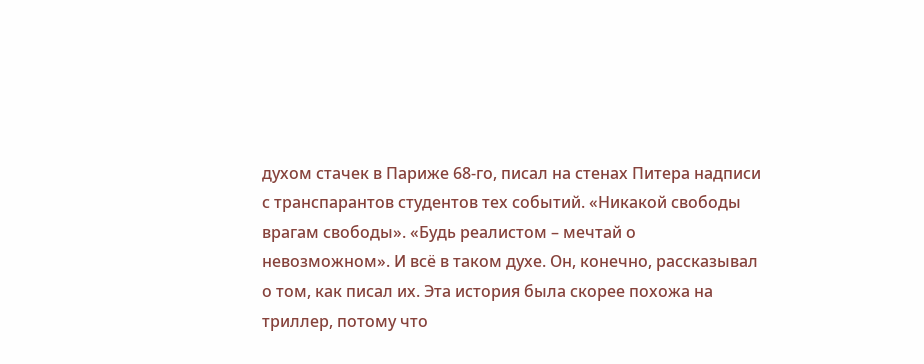духом стачек в Париже 68-го, писал на стенах Питера надписи с транспарантов студентов тех событий. «Никакой свободы врагам свободы». «Будь реалистом – мечтай о невозможном». И всё в таком духе. Он, конечно, рассказывал о том, как писал их. Эта история была скорее похожа на триллер, потому что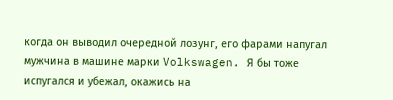когда он выводил очередной лозунг, его фарами напугал мужчина в машине марки Volkswagen. Я бы тоже испугался и убежал, окажись на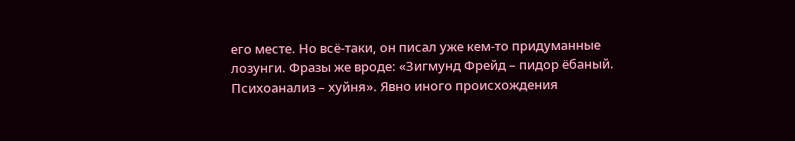его месте. Но всё-таки, он писал уже кем-то придуманные лозунги. Фразы же вроде: «Зигмунд Фрейд – пидор ёбаный. Психоанализ – хуйня». Явно иного происхождения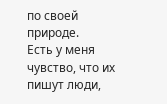по своей природе.
Есть у меня чувство, что их пишут люди,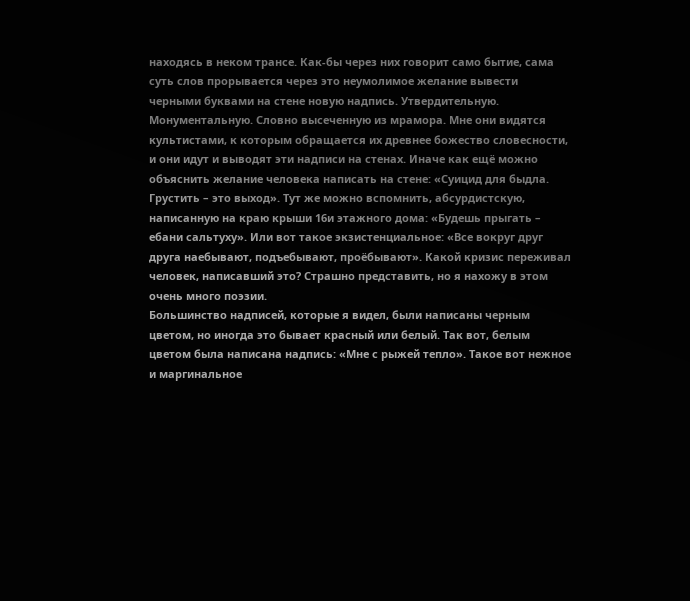находясь в неком трансе. Как-бы через них говорит само бытие, сама суть слов прорывается через это неумолимое желание вывести черными буквами на стене новую надпись. Утвердительную. Монументальную. Словно высеченную из мрамора. Мне они видятся культистами, к которым обращается их древнее божество словесности, и они идут и выводят эти надписи на стенах. Иначе как ещё можно объяснить желание человека написать на стене: «Суицид для быдла. Грустить – это выход». Тут же можно вспомнить, абсурдистскую, написанную на краю крыши 16и этажного дома: «Будешь прыгать – ебани сальтуху». Или вот такое экзистенциальное: «Все вокруг друг друга наебывают, подъебывают, проёбывают». Какой кризис переживал человек, написавший это? Страшно представить, но я нахожу в этом очень много поэзии.
Большинство надписей, которые я видел, были написаны черным цветом, но иногда это бывает красный или белый. Так вот, белым цветом была написана надпись: «Мне с рыжей тепло». Такое вот нежное и маргинальное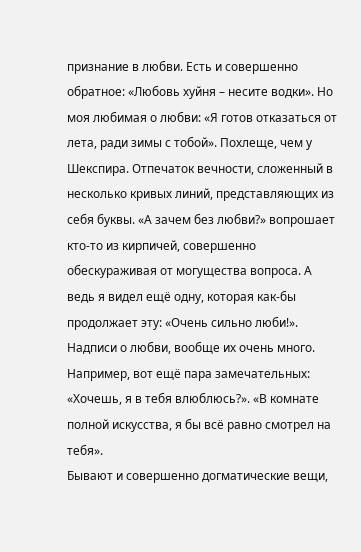признание в любви. Есть и совершенно обратное: «Любовь хуйня – несите водки». Но моя любимая о любви: «Я готов отказаться от лета, ради зимы с тобой». Похлеще, чем у Шекспира. Отпечаток вечности, сложенный в несколько кривых линий, представляющих из себя буквы. «А зачем без любви?» вопрошает кто-то из кирпичей, совершенно обескураживая от могущества вопроса. А ведь я видел ещё одну, которая как-бы продолжает эту: «Очень сильно люби!». Надписи о любви, вообще их очень много. Например, вот ещё пара замечательных: «Хочешь, я в тебя влюблюсь?». «В комнате полной искусства, я бы всё равно смотрел на тебя».
Бывают и совершенно догматические вещи,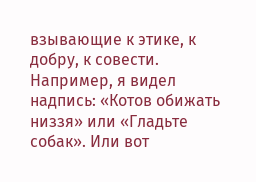взывающие к этике, к добру, к совести. Например, я видел надпись: «Котов обижать низзя» или «Гладьте собак». Или вот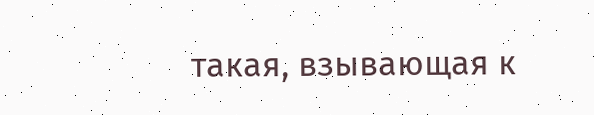такая, взывающая к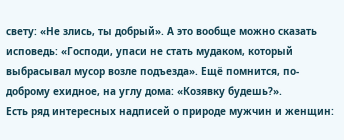свету: «Не злись, ты добрый». А это вообще можно сказать исповедь: «Господи, упаси не стать мудаком, который выбрасывал мусор возле подъезда». Ещё помнится, по-доброму ехидное, на углу дома: «Козявку будешь?».
Есть ряд интересных надписей о природе мужчин и женщин: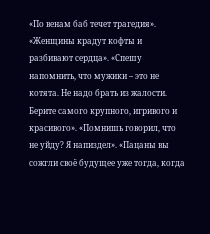«По венам баб течет трагедия». «Женщины крадут кофты и разбивают сердца». «Спешу напомнить, что мужики – это не котята. Не надо брать из жалости. Берите самого крупного, игривого и красивого». «Помнишь говорил, что не уйду? Я напиздел». «Пацаны вы сожгли своё будущее уже тогда, когда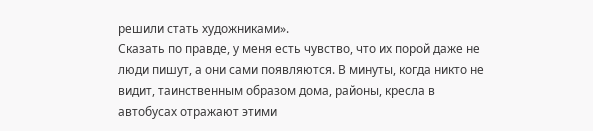решили стать художниками».
Сказать по правде, у меня есть чувство, что их порой даже не люди пишут, а они сами появляются. В минуты, когда никто не видит, таинственным образом дома, районы, кресла в автобусах отражают этими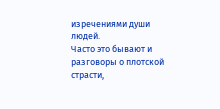изречениями души людей.
Часто это бывают и разговоры о плотской страсти,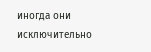иногда они исключительно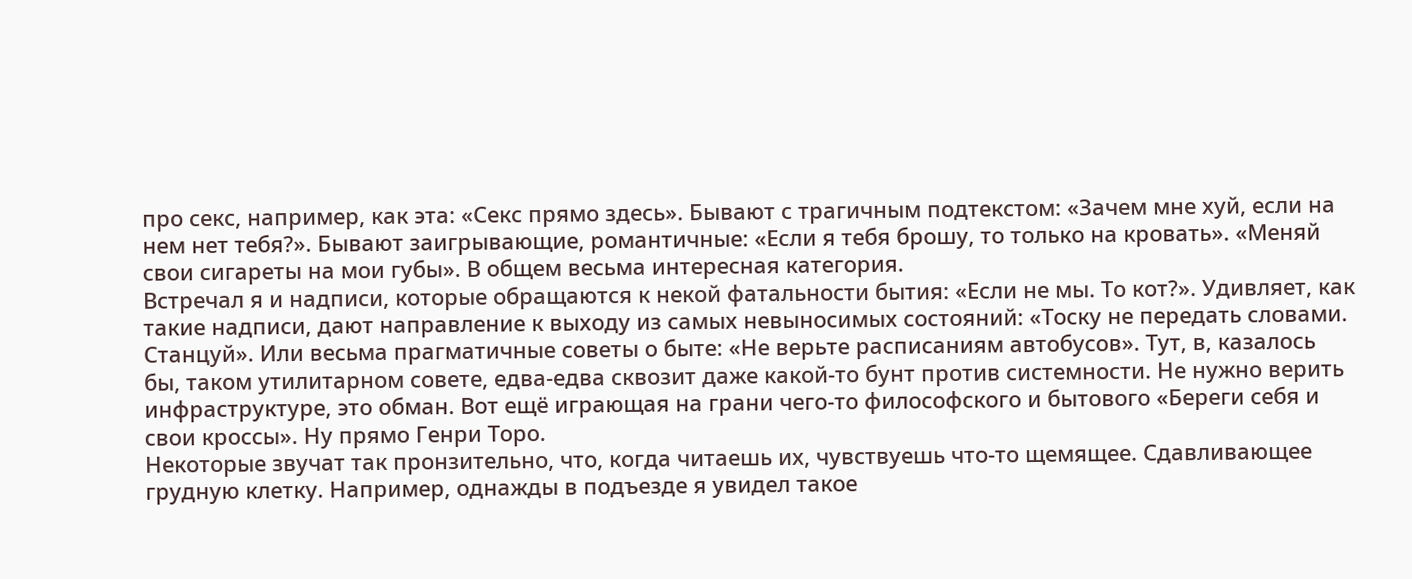про секс, например, как эта: «Секс прямо здесь». Бывают с трагичным подтекстом: «Зачем мне хуй, если на нем нет тебя?». Бывают заигрывающие, романтичные: «Если я тебя брошу, то только на кровать». «Меняй свои сигареты на мои губы». В общем весьма интересная категория.
Встречал я и надписи, которые обращаются к некой фатальности бытия: «Если не мы. То кот?». Удивляет, как такие надписи, дают направление к выходу из самых невыносимых состояний: «Тоску не передать словами. Станцуй». Или весьма прагматичные советы о быте: «Не верьте расписаниям автобусов». Тут, в, казалось бы, таком утилитарном совете, едва-едва сквозит даже какой-то бунт против системности. Не нужно верить инфраструктуре, это обман. Вот ещё играющая на грани чего-то философского и бытового «Береги себя и свои кроссы». Ну прямо Генри Торо.
Некоторые звучат так пронзительно, что, когда читаешь их, чувствуешь что-то щемящее. Сдавливающее грудную клетку. Например, однажды в подъезде я увидел такое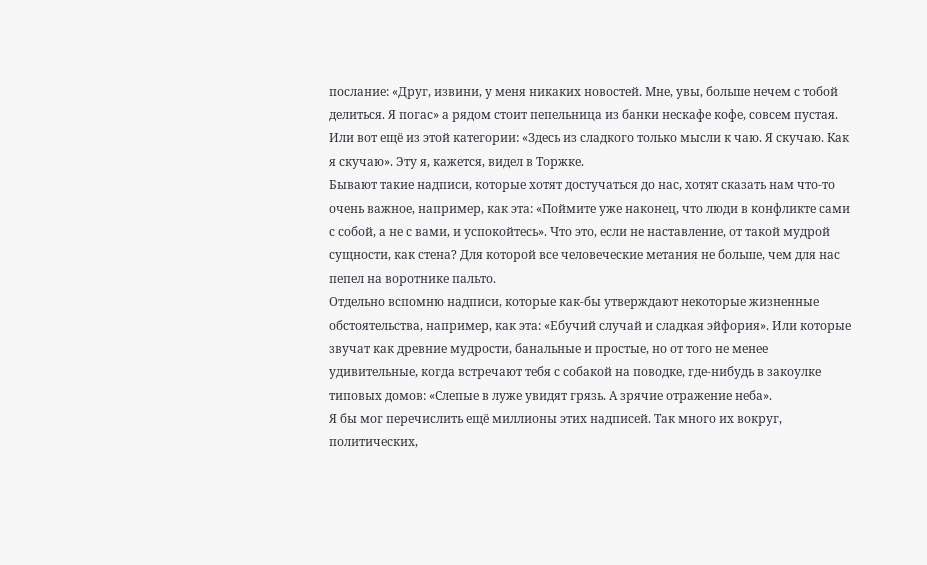послание: «Друг, извини, у меня никаких новостей. Мне, увы, больше нечем с тобой делиться. Я погас» а рядом стоит пепельница из банки нескафе кофе, совсем пустая. Или вот ещё из этой категории: «Здесь из сладкого только мысли к чаю. Я скучаю. Как я скучаю». Эту я, кажется, видел в Торжке.
Бывают такие надписи, которые хотят достучаться до нас, хотят сказать нам что-то очень важное, например, как эта: «Поймите уже наконец, что люди в конфликте сами с собой, а не с вами, и успокойтесь». Что это, если не наставление, от такой мудрой сущности, как стена? Для которой все человеческие метания не больше, чем для нас пепел на воротнике пальто.
Отдельно вспомню надписи, которые как-бы утверждают некоторые жизненные обстоятельства, например, как эта: «Ебучий случай и сладкая эйфория». Или которые звучат как древние мудрости, банальные и простые, но от того не менее удивительные, когда встречают тебя с собакой на поводке, где-нибудь в закоулке типовых домов: «Слепые в луже увидят грязь. А зрячие отражение неба».
Я бы мог перечислить ещё миллионы этих надписей. Так много их вокруг, политических,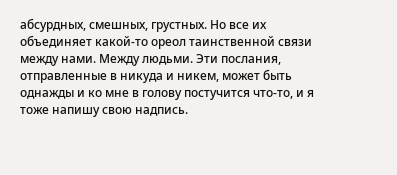абсурдных, смешных, грустных. Но все их объединяет какой-то ореол таинственной связи между нами. Между людьми. Эти послания, отправленные в никуда и никем, может быть однажды и ко мне в голову постучится что-то, и я тоже напишу свою надпись.